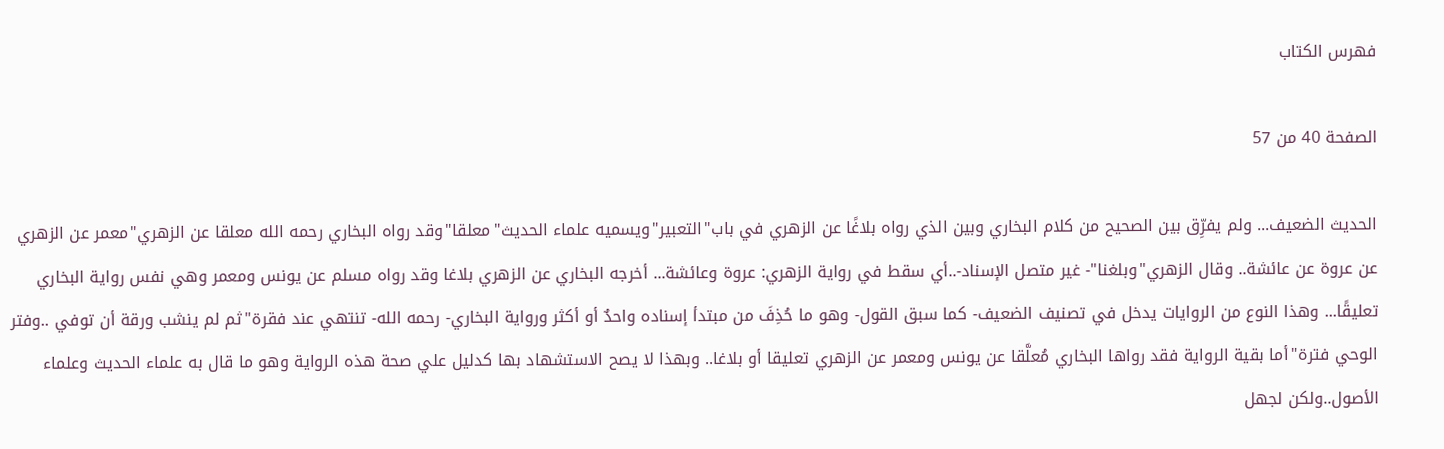فهرس الكتاب

الصفحة 40 من 57

الحديث الضعيف... ولم يفرِّق بين الصحيح من كلام البخاري وبين الذي رواه بلاغًا عن الزهري في باب"التعبير"ويسميه علماء الحديث"معلقا"وقد رواه البخاري رحمه الله معلقا عن الزهري"معمر عن الزهري عن عروة عن عائشة.. وقال الزهري"وبلغنا"- غير متصل الإسناد-..أي سقط في رواية الزهري: عروة وعائشة... أخرجه البخاري عن الزهري بلاغا وقد رواه مسلم عن يونس ومعمر وهي نفس رواية البخاري تعليقًا... وهذا النوع من الروايات يدخل في تصنيف الضعيف- كما سبق القول- وهو ما حُذِفَ من مبتدأ إسناده واحدٌ أو أكثر ورواية البخاري- رحمه الله- تنتهي عند فقرة"ثم لم ينشب ورقة أن توفي ..وفتر الوحي فترة"أما بقية الرواية فقد رواها البخاري مُعلَّقا عن يونس ومعمر عن الزهري تعليقا أو بلاغا.. وبهذا لا يصح الاستشهاد بها كدليل علي صحة هذه الرواية وهو ما قال به علماء الحديث وعلماء الأصول..ولكن لجهل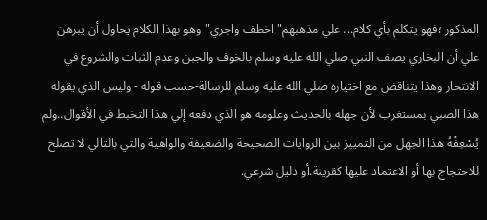المذكور ؛فهو يتكلم بأي كلام... علي مذهبهم"اخطف واجري"وهو بهذا الكلام يحاول أن يبرهن علي أن البخاري يصف النبي صلي الله عليه وسلم بالخوف والجبن وعدم الثبات والشروع في الانتحار وهذا يتناقض مع اختياره صلي الله عليه وسلم للرسالة-حسب قوله - وليس الذي يقوله هذا الصبي بمستغرب لأن جهله بالحديث وعلومه هو الذي دفعه إلي هذا التخبط في الأقوال..ولم يُسْعِفْهُ هذا الجهل من التمييز بين الروايات الصحيحة والضعيفة والواهية والتي بالتالي لا تصلح للاحتجاج بها أو الاعتماد عليها كقرينة.أو دليل شرعي.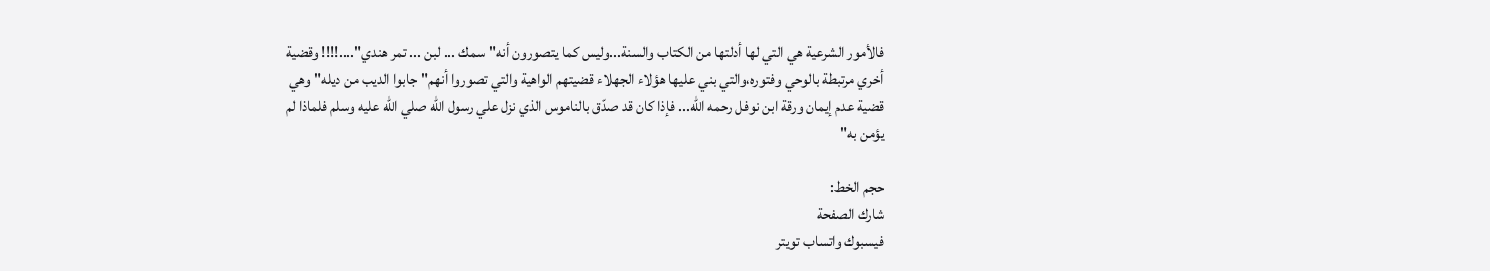فالأمور الشرعية هي التي لها أدلتها من الكتاب والسنة...وليس كما يتصورون أنه"سمك ... لبن ... تمر هندي"....!!!! وقضية أخري مرتبطة بالوحي وفتوره،والتي بني عليها هؤلاء الجهلاء قضيتهم الواهية والتي تصوروا أنهم"جابوا الديب من ديله"وهي قضية عدم إيمان ورقة ابن نوفل رحمه الله... فإذا كان قد صدّق بالناموس الذي نزل علي رسول الله صلي الله عليه وسلم فلماذا لم يؤمن به"

حجم الخط:
شارك الصفحة
فيسبوك واتساب تويتر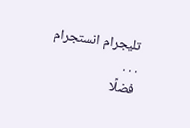تليجرام انستجرام
. . .
فضلًا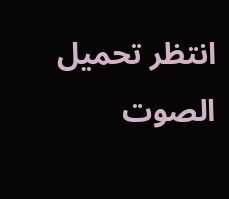انتظر تحميل الصوت